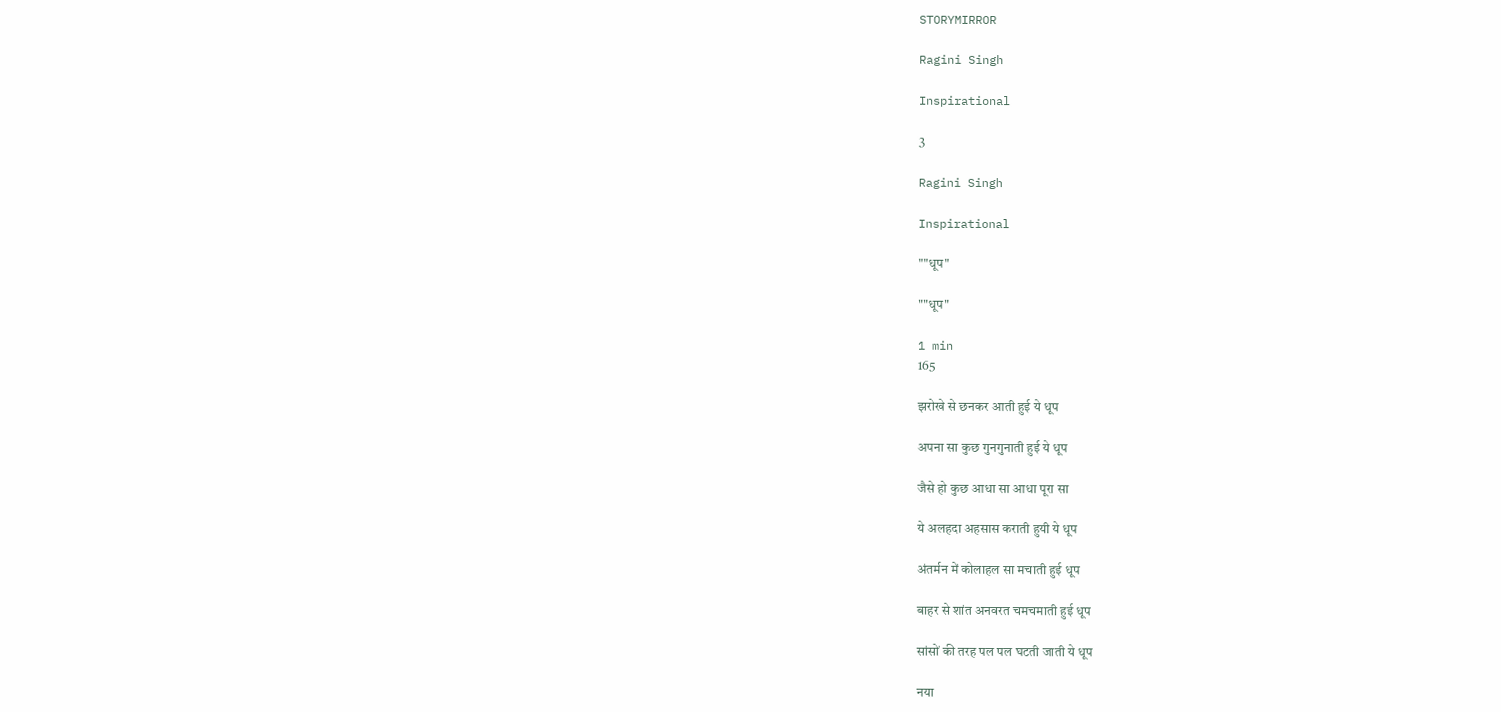STORYMIRROR

Ragini Singh

Inspirational

3

Ragini Singh

Inspirational

""धूप"

""धूप"

1 min
165

झरोखे से छनकर आती हुई ये धूप

अपना सा कुछ गुनगुनाती हुई ये धूप

जैसे हो कुछ आधा सा आधा पूरा सा

ये अलहदा अहसास कराती हुयी ये धूप

अंतर्मन में कोलाहल सा मचाती हुई धूप

बाहर से शांत अनवरत चमचमाती हुई धूप

सांसों की तरह पल पल घटती जाती ये धूप

नया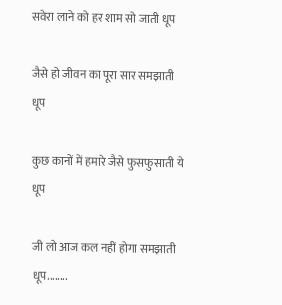सवेरा लाने को हर शाम सो जाती धूप

जैसे हो जीवन का पूरा सार समझाती धूप

कुछ कानों में हमारे जैसे फुसफुसाती ये धूप

जी लो आज कल नहीं होगा समझाती धूप........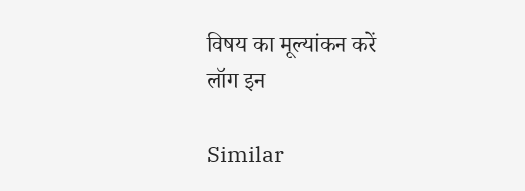विषय का मूल्यांकन करें
लॉग इन

Similar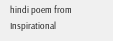hindi poem from Inspirational